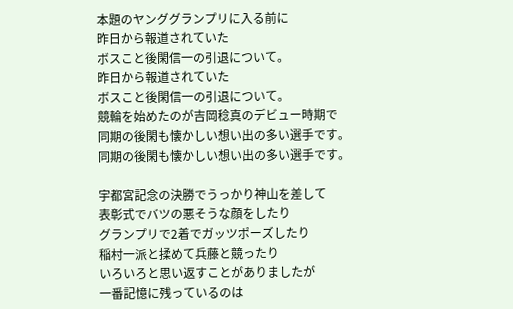本題のヤンググランプリに入る前に
昨日から報道されていた
ボスこと後閑信一の引退について。
昨日から報道されていた
ボスこと後閑信一の引退について。
競輪を始めたのが吉岡稔真のデビュー時期で
同期の後閑も懐かしい想い出の多い選手です。
同期の後閑も懐かしい想い出の多い選手です。

宇都宮記念の決勝でうっかり神山を差して
表彰式でバツの悪そうな顔をしたり
グランプリで2着でガッツポーズしたり
稲村一派と揉めて兵藤と競ったり
いろいろと思い返すことがありましたが
一番記憶に残っているのは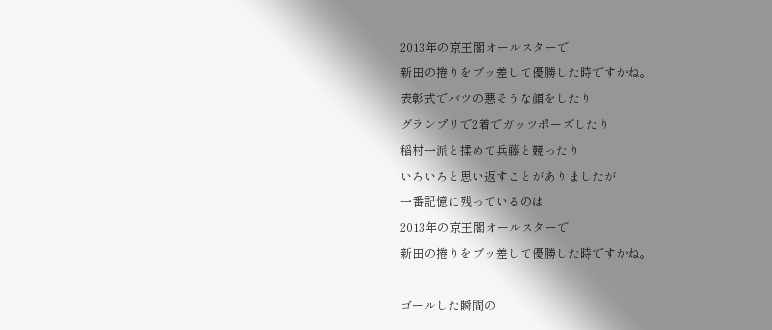2013年の京王閣オールスターで
新田の捲りをブッ差して優勝した時ですかね。
表彰式でバツの悪そうな顔をしたり
グランプリで2着でガッツポーズしたり
稲村一派と揉めて兵藤と競ったり
いろいろと思い返すことがありましたが
一番記憶に残っているのは
2013年の京王閣オールスターで
新田の捲りをブッ差して優勝した時ですかね。

ゴールした瞬間の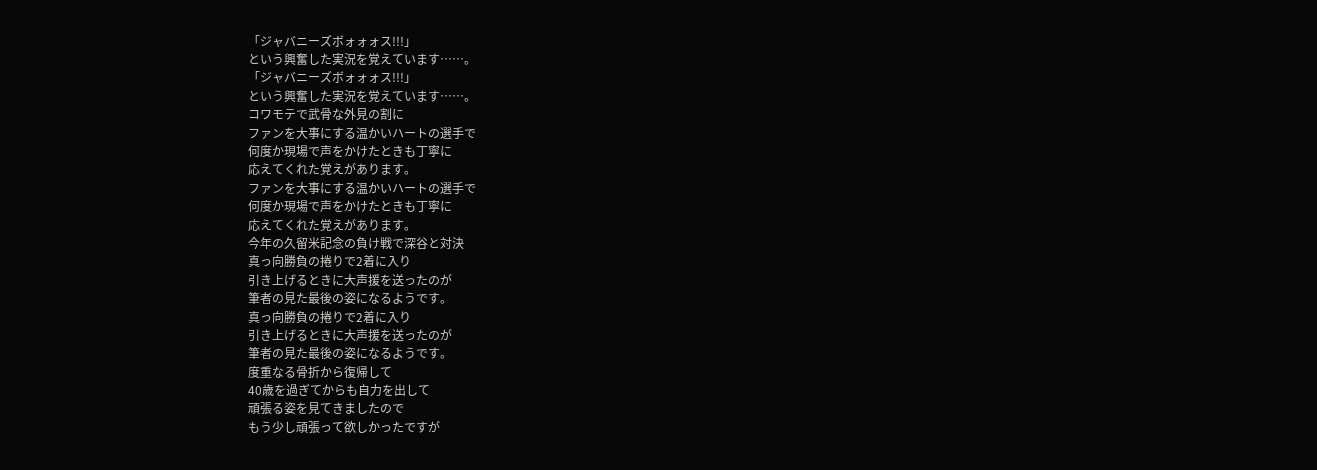「ジャバニーズボォォォス!!!」
という興奮した実況を覚えています……。
「ジャバニーズボォォォス!!!」
という興奮した実況を覚えています……。
コワモテで武骨な外見の割に
ファンを大事にする温かいハートの選手で
何度か現場で声をかけたときも丁寧に
応えてくれた覚えがあります。
ファンを大事にする温かいハートの選手で
何度か現場で声をかけたときも丁寧に
応えてくれた覚えがあります。
今年の久留米記念の負け戦で深谷と対決
真っ向勝負の捲りで2着に入り
引き上げるときに大声援を送ったのが
筆者の見た最後の姿になるようです。
真っ向勝負の捲りで2着に入り
引き上げるときに大声援を送ったのが
筆者の見た最後の姿になるようです。
度重なる骨折から復帰して
40歳を過ぎてからも自力を出して
頑張る姿を見てきましたので
もう少し頑張って欲しかったですが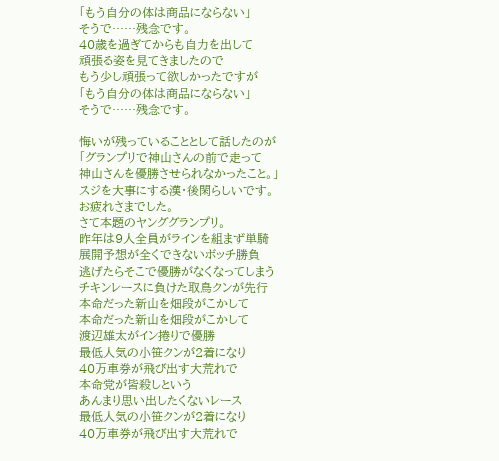「もう自分の体は商品にならない」
そうで……残念です。
40歳を過ぎてからも自力を出して
頑張る姿を見てきましたので
もう少し頑張って欲しかったですが
「もう自分の体は商品にならない」
そうで……残念です。

悔いが残っていることとして話したのが
「グランプリで神山さんの前で走って
神山さんを優勝させられなかったこと。」
スジを大事にする漢・後閑らしいです。
お疲れさまでした。
さて本題のヤンググランプリ。
昨年は9人全員がラインを組まず単騎
展開予想が全くできないボッチ勝負
逃げたらそこで優勝がなくなってしまう
チキンレースに負けた取鳥クンが先行
本命だった新山を畑段がこかして
本命だった新山を畑段がこかして
渡辺雄太がイン捲りで優勝
最低人気の小笹クンが2着になり
40万車券が飛び出す大荒れで
本命党が皆殺しという
あんまり思い出したくないレース
最低人気の小笹クンが2着になり
40万車券が飛び出す大荒れで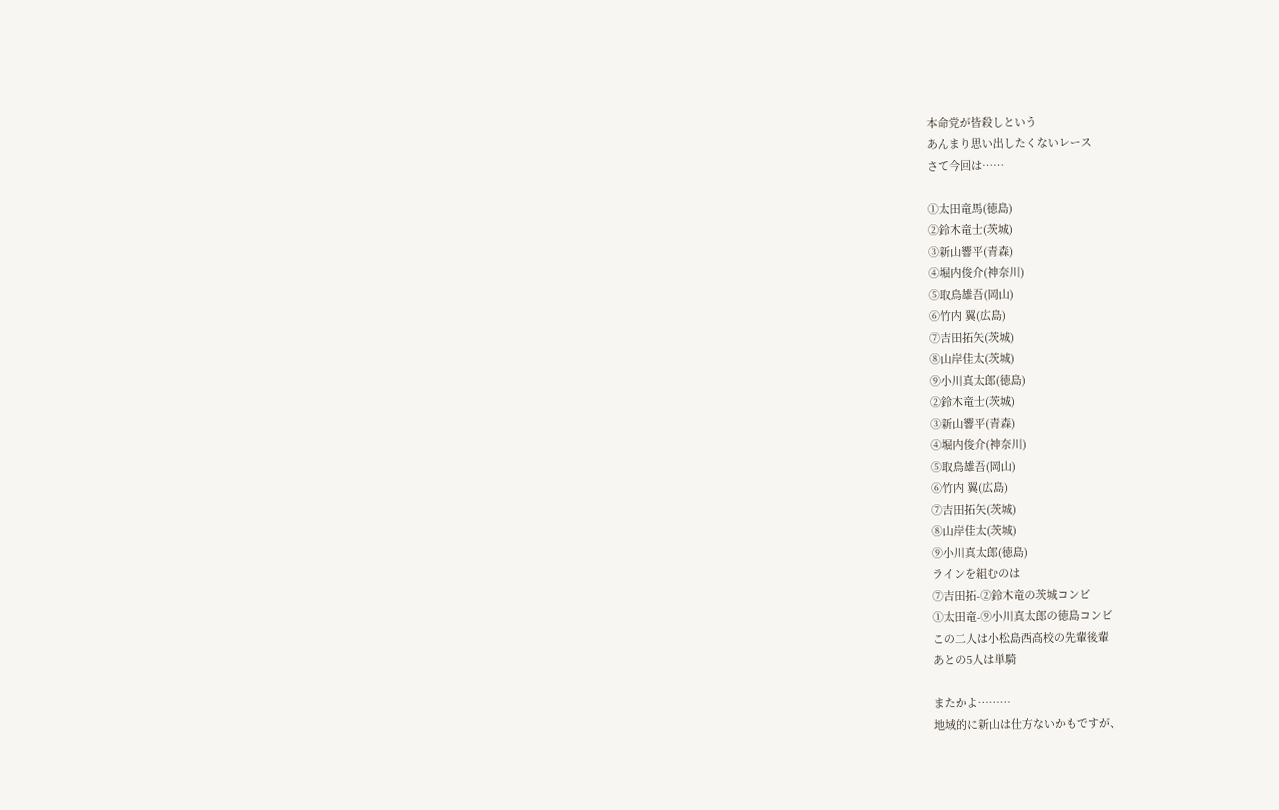本命党が皆殺しという
あんまり思い出したくないレース
さて今回は……

①太田竜馬(徳島)
②鈴木竜士(茨城)
③新山響平(青森)
④堀内俊介(神奈川)
⑤取鳥雄吾(岡山)
⑥竹内 翼(広島)
⑦吉田拓矢(茨城)
⑧山岸佳太(茨城)
⑨小川真太郎(徳島)
②鈴木竜士(茨城)
③新山響平(青森)
④堀内俊介(神奈川)
⑤取鳥雄吾(岡山)
⑥竹内 翼(広島)
⑦吉田拓矢(茨城)
⑧山岸佳太(茨城)
⑨小川真太郎(徳島)
ラインを組むのは
⑦吉田拓-②鈴木竜の茨城コンビ
①太田竜-⑨小川真太郎の徳島コンビ
この二人は小松島西高校の先輩後輩
あとの5人は単騎

またかよ………
地域的に新山は仕方ないかもですが、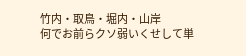竹内・取鳥・堀内・山岸
何でお前らクソ弱いくせして単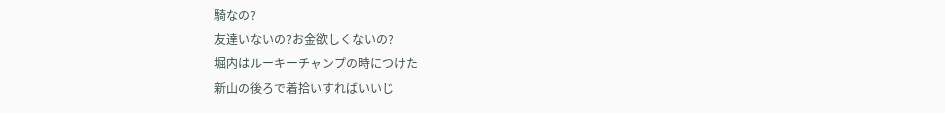騎なの?
友達いないの?お金欲しくないの?
堀内はルーキーチャンプの時につけた
新山の後ろで着拾いすればいいじ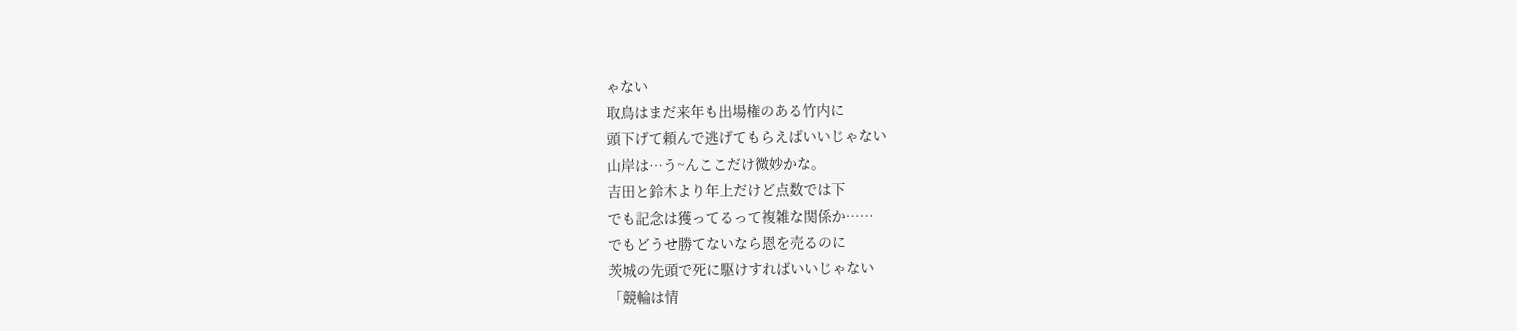ゃない
取鳥はまだ来年も出場権のある竹内に
頭下げて頼んで逃げてもらえばいいじゃない
山岸は…う~んここだけ微妙かな。
吉田と鈴木より年上だけど点数では下
でも記念は獲ってるって複雑な関係か……
でもどうせ勝てないなら恩を売るのに
茨城の先頭で死に駆けすればいいじゃない
「競輪は情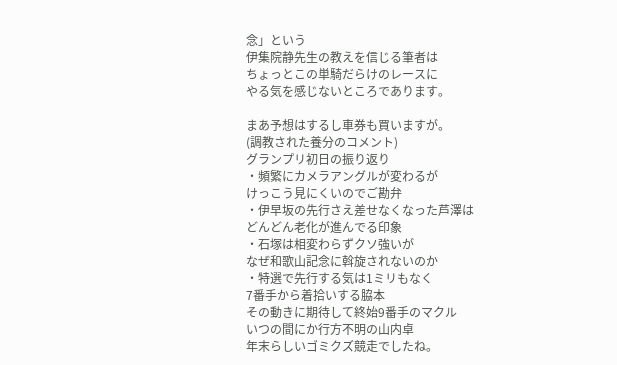念」という
伊集院静先生の教えを信じる筆者は
ちょっとこの単騎だらけのレースに
やる気を感じないところであります。

まあ予想はするし車券も買いますが。
(調教された養分のコメント)
グランプリ初日の振り返り
・頻繁にカメラアングルが変わるが
けっこう見にくいのでご勘弁
・伊早坂の先行さえ差せなくなった芦澤は
どんどん老化が進んでる印象
・石塚は相変わらずクソ強いが
なぜ和歌山記念に斡旋されないのか
・特選で先行する気は1ミリもなく
7番手から着拾いする脇本
その動きに期待して終始9番手のマクル
いつの間にか行方不明の山内卓
年末らしいゴミクズ競走でしたね。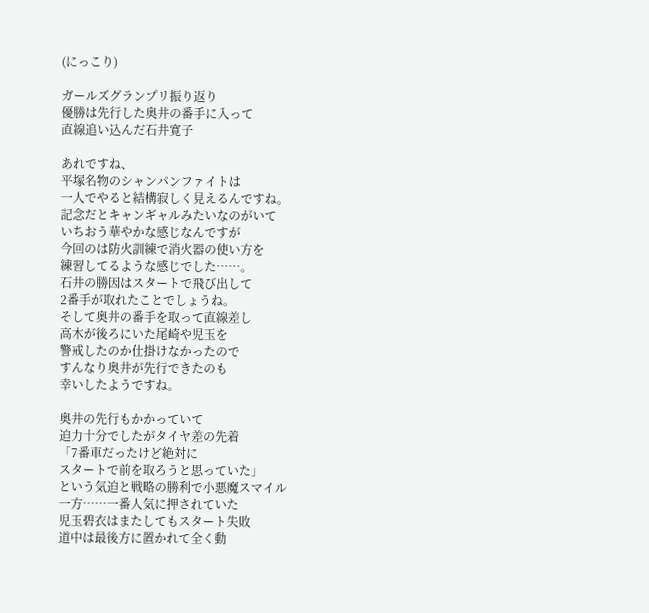(にっこり)

ガールズグランプリ振り返り
優勝は先行した奥井の番手に入って
直線追い込んだ石井寛子

あれですね、
平塚名物のシャンパンファイトは
一人でやると結構寂しく見えるんですね。
記念だとキャンギャルみたいなのがいて
いちおう華やかな感じなんですが
今回のは防火訓練で消火器の使い方を
練習してるような感じでした……。
石井の勝因はスタートで飛び出して
2番手が取れたことでしょうね。
そして奥井の番手を取って直線差し
高木が後ろにいた尾崎や児玉を
警戒したのか仕掛けなかったので
すんなり奥井が先行できたのも
幸いしたようですね。

奥井の先行もかかっていて
迫力十分でしたがタイヤ差の先着
「7番車だったけど絶対に
スタートで前を取ろうと思っていた」
という気迫と戦略の勝利で小悪魔スマイル
一方……一番人気に押されていた
児玉碧衣はまたしてもスタート失敗
道中は最後方に置かれて全く動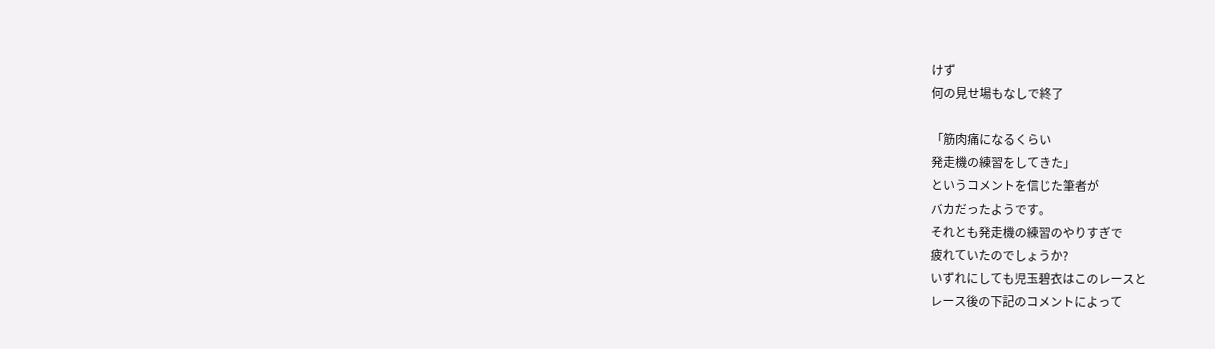けず
何の見せ場もなしで終了

「筋肉痛になるくらい
発走機の練習をしてきた」
というコメントを信じた筆者が
バカだったようです。
それとも発走機の練習のやりすぎで
疲れていたのでしょうか?
いずれにしても児玉碧衣はこのレースと
レース後の下記のコメントによって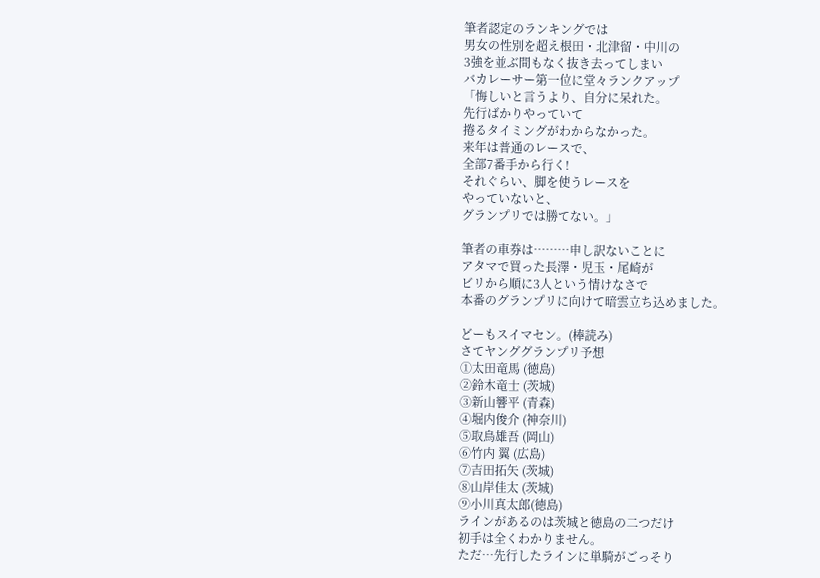筆者認定のランキングでは
男女の性別を超え根田・北津留・中川の
3強を並ぶ間もなく抜き去ってしまい
バカレーサー第一位に堂々ランクアップ
「悔しいと言うより、自分に呆れた。
先行ばかりやっていて
捲るタイミングがわからなかった。
来年は普通のレースで、
全部7番手から行く!
それぐらい、脚を使うレースを
やっていないと、
グランプリでは勝てない。」

筆者の車券は………申し訳ないことに
アタマで買った長澤・児玉・尾崎が
ビリから順に3人という情けなさで
本番のグランプリに向けて暗雲立ち込めました。

どーもスイマセン。(棒読み)
さてヤンググランプリ予想
①太田竜馬 (徳島)
②鈴木竜士 (茨城)
③新山響平 (青森)
④堀内俊介 (神奈川)
⑤取鳥雄吾 (岡山)
⑥竹内 翼 (広島)
⑦吉田拓矢 (茨城)
⑧山岸佳太 (茨城)
⑨小川真太郎(徳島)
ラインがあるのは茨城と徳島の二つだけ
初手は全くわかりません。
ただ…先行したラインに単騎がごっそり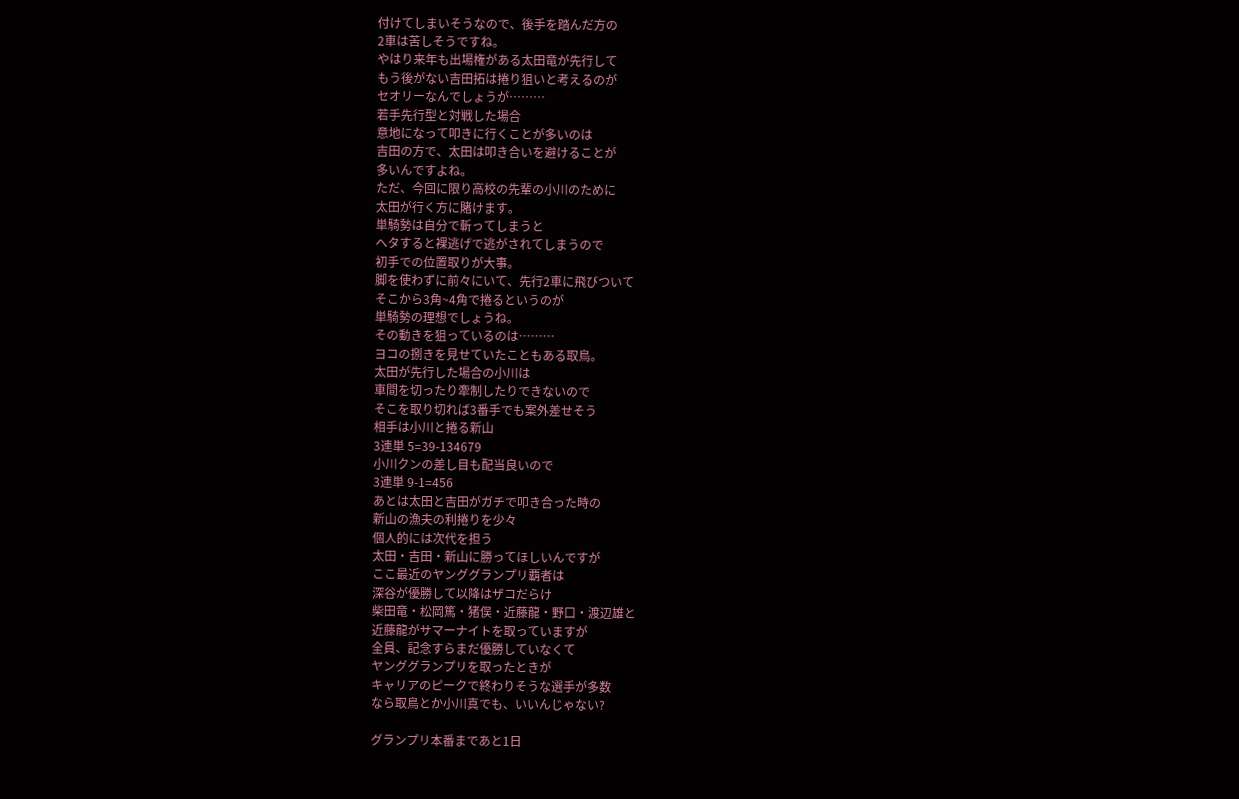付けてしまいそうなので、後手を踏んだ方の
2車は苦しそうですね。
やはり来年も出場権がある太田竜が先行して
もう後がない吉田拓は捲り狙いと考えるのが
セオリーなんでしょうが………
若手先行型と対戦した場合
意地になって叩きに行くことが多いのは
吉田の方で、太田は叩き合いを避けることが
多いんですよね。
ただ、今回に限り高校の先輩の小川のために
太田が行く方に賭けます。
単騎勢は自分で斬ってしまうと
ヘタすると裸逃げで逃がされてしまうので
初手での位置取りが大事。
脚を使わずに前々にいて、先行2車に飛びついて
そこから3角~4角で捲るというのが
単騎勢の理想でしょうね。
その動きを狙っているのは………
ヨコの捌きを見せていたこともある取鳥。
太田が先行した場合の小川は
車間を切ったり牽制したりできないので
そこを取り切れば3番手でも案外差せそう
相手は小川と捲る新山
3連単 5=39-134679
小川クンの差し目も配当良いので
3連単 9-1=456
あとは太田と吉田がガチで叩き合った時の
新山の漁夫の利捲りを少々
個人的には次代を担う
太田・吉田・新山に勝ってほしいんですが
ここ最近のヤンググランプリ覇者は
深谷が優勝して以降はザコだらけ
柴田竜・松岡篤・猪俣・近藤龍・野口・渡辺雄と
近藤龍がサマーナイトを取っていますが
全員、記念すらまだ優勝していなくて
ヤンググランプリを取ったときが
キャリアのピークで終わりそうな選手が多数
なら取鳥とか小川真でも、いいんじゃない?

グランプリ本番まであと1日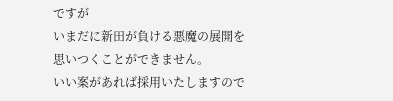ですが
いまだに新田が負ける悪魔の展開を
思いつくことができません。
いい案があれば採用いたしますので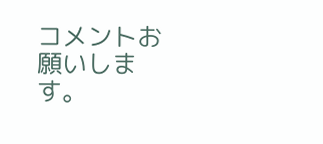コメントお願いします。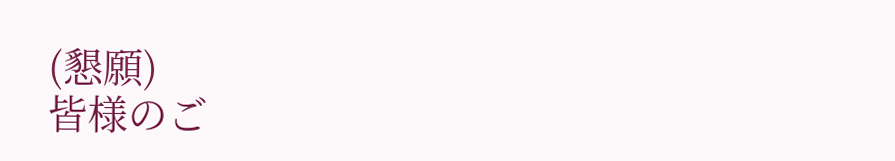(懇願)
皆様のご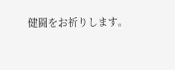健闘をお祈りします。